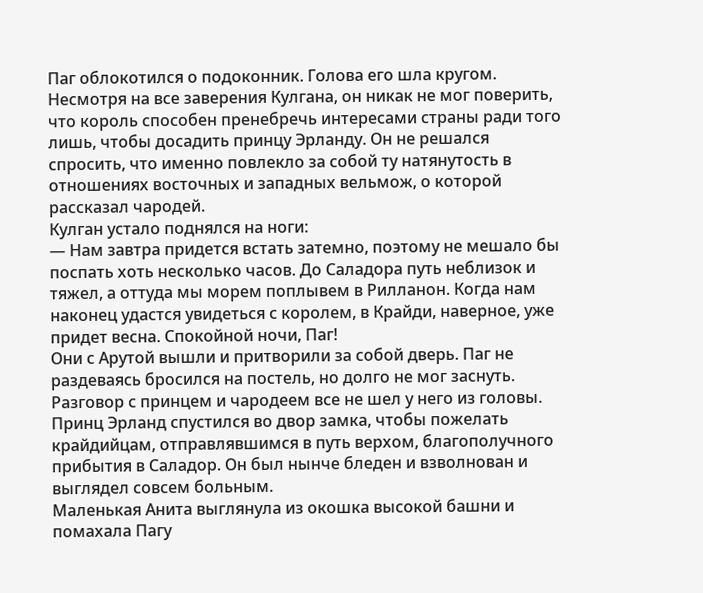Паг облокотился о подоконник. Голова его шла кругом. Несмотря на все заверения Кулгана, он никак не мог поверить, что король способен пренебречь интересами страны ради того лишь, чтобы досадить принцу Эрланду. Он не решался спросить, что именно повлекло за собой ту натянутость в отношениях восточных и западных вельмож, о которой рассказал чародей.
Кулган устало поднялся на ноги:
— Нам завтра придется встать затемно, поэтому не мешало бы поспать хоть несколько часов. До Саладора путь неблизок и тяжел, а оттуда мы морем поплывем в Рилланон. Когда нам наконец удастся увидеться с королем, в Крайди, наверное, уже придет весна. Спокойной ночи, Паг!
Они с Арутой вышли и притворили за собой дверь. Паг не раздеваясь бросился на постель, но долго не мог заснуть. Разговор с принцем и чародеем все не шел у него из головы.
Принц Эрланд спустился во двор замка, чтобы пожелать крайдийцам, отправлявшимся в путь верхом, благополучного прибытия в Саладор. Он был нынче бледен и взволнован и выглядел совсем больным.
Маленькая Анита выглянула из окошка высокой башни и помахала Пагу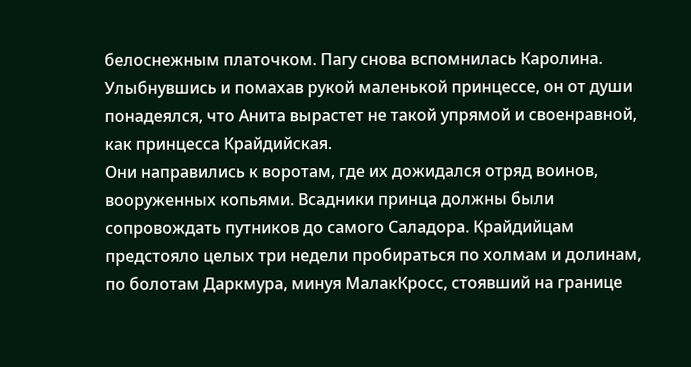белоснежным платочком. Пагу снова вспомнилась Каролина. Улыбнувшись и помахав рукой маленькой принцессе, он от души понадеялся, что Анита вырастет не такой упрямой и своенравной, как принцесса Крайдийская.
Они направились к воротам, где их дожидался отряд воинов, вооруженных копьями. Всадники принца должны были сопровождать путников до самого Саладора. Крайдийцам предстояло целых три недели пробираться по холмам и долинам, по болотам Даркмура, минуя МалакКросс, стоявший на границе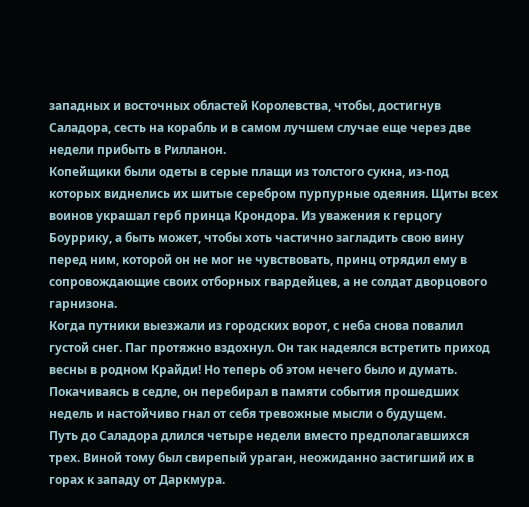западных и восточных областей Королевства, чтобы, достигнув Саладора, сесть на корабль и в самом лучшем случае еще через две недели прибыть в Рилланон.
Копейщики были одеты в серые плащи из толстого сукна, из-под которых виднелись их шитые серебром пурпурные одеяния. Щиты всех воинов украшал герб принца Крондора. Из уважения к герцогу Боуррику, а быть может, чтобы хоть частично загладить свою вину перед ним, которой он не мог не чувствовать, принц отрядил ему в сопровождающие своих отборных гвардейцев, а не солдат дворцового гарнизона.
Когда путники выезжали из городских ворот, с неба снова повалил густой снег. Паг протяжно вздохнул. Он так надеялся встретить приход весны в родном Крайди! Но теперь об этом нечего было и думать. Покачиваясь в седле, он перебирал в памяти события прошедших недель и настойчиво гнал от себя тревожные мысли о будущем.
Путь до Саладора длился четыре недели вместо предполагавшихся трех. Виной тому был свирепый ураган, неожиданно застигший их в горах к западу от Даркмура.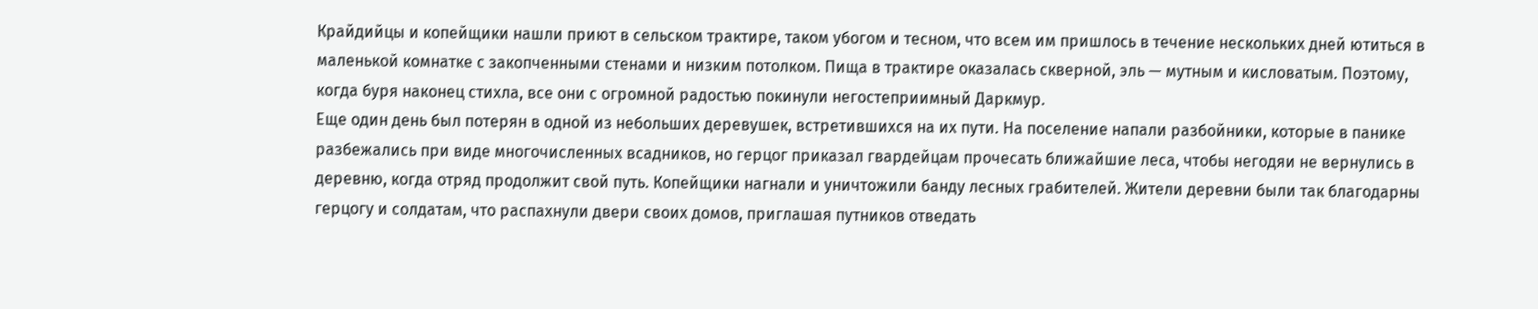Крайдийцы и копейщики нашли приют в сельском трактире, таком убогом и тесном, что всем им пришлось в течение нескольких дней ютиться в маленькой комнатке с закопченными стенами и низким потолком. Пища в трактире оказалась скверной, эль — мутным и кисловатым. Поэтому, когда буря наконец стихла, все они с огромной радостью покинули негостеприимный Даркмур.
Еще один день был потерян в одной из небольших деревушек, встретившихся на их пути. На поселение напали разбойники, которые в панике разбежались при виде многочисленных всадников, но герцог приказал гвардейцам прочесать ближайшие леса, чтобы негодяи не вернулись в деревню, когда отряд продолжит свой путь. Копейщики нагнали и уничтожили банду лесных грабителей. Жители деревни были так благодарны герцогу и солдатам, что распахнули двери своих домов, приглашая путников отведать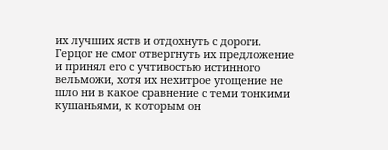их лучших яств и отдохнуть с дороги. Герцог не смог отвергнуть их предложение и принял его с учтивостью истинного вельможи, хотя их нехитрое угощение не шло ни в какое сравнение с теми тонкими кушаньями, к которым он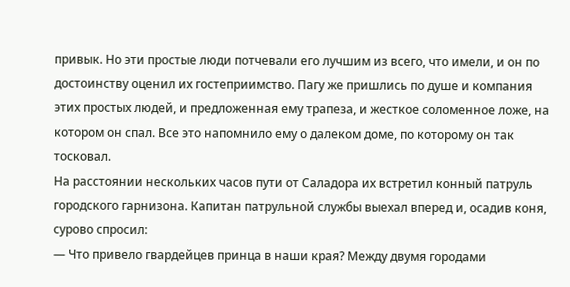привык. Но эти простые люди потчевали его лучшим из всего, что имели, и он по достоинству оценил их гостеприимство. Пагу же пришлись по душе и компания этих простых людей, и предложенная ему трапеза, и жесткое соломенное ложе, на котором он спал. Все это напомнило ему о далеком доме, по которому он так тосковал.
На расстоянии нескольких часов пути от Саладора их встретил конный патруль городского гарнизона. Капитан патрульной службы выехал вперед и, осадив коня, сурово спросил:
— Что привело гвардейцев принца в наши края? Между двумя городами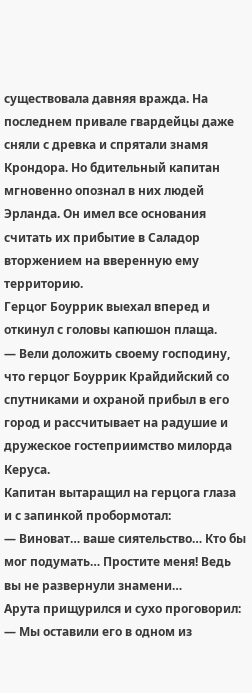существовала давняя вражда. На последнем привале гвардейцы даже сняли с древка и спрятали знамя Крондора. Но бдительный капитан мгновенно опознал в них людей Эрланда. Он имел все основания считать их прибытие в Саладор вторжением на вверенную ему территорию.
Герцог Боуррик выехал вперед и откинул с головы капюшон плаща.
— Вели доложить своему господину, что герцог Боуррик Крайдийский со спутниками и охраной прибыл в его город и рассчитывает на радушие и дружеское гостеприимство милорда Керуса.
Капитан вытаращил на герцога глаза и с запинкой пробормотал:
— Виноват… ваше сиятельство… Кто бы мог подумать… Простите меня! Ведь вы не развернули знамени…
Арута прищурился и сухо проговорил:
— Мы оставили его в одном из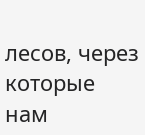лесов, через которые нам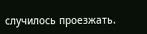случилось проезжать.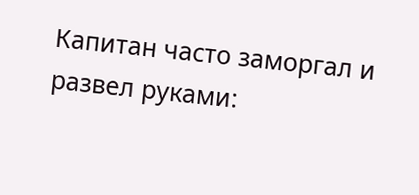Капитан часто заморгал и развел руками: